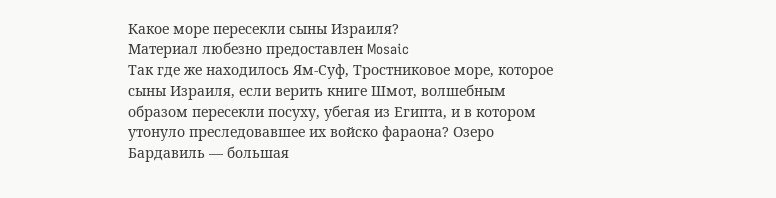Какое море пересекли сыны Израиля?
Материал любезно предоставлен Mosaic
Так где же находилось Ям‑Суф, Тростниковое море, которое сыны Израиля, если верить книге Шмот, волшебным образом пересекли посуху, убегая из Египта, и в котором утонуло преследовавшее их войско фараона? Озеро Бардавиль — большая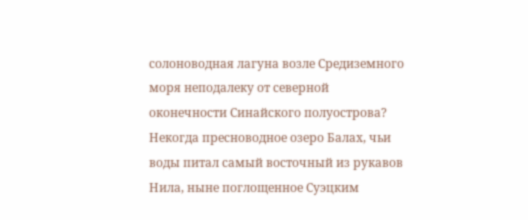солоноводная лагуна возле Средиземного моря неподалеку от северной оконечности Синайского полуострова? Некогда пресноводное озеро Балах, чьи воды питал самый восточный из рукавов Нила, ныне поглощенное Суэцким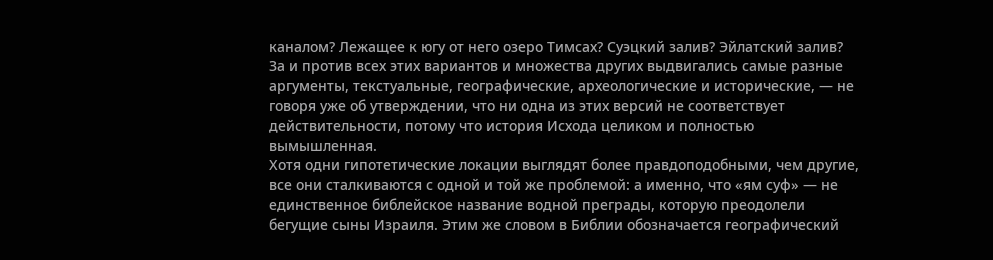каналом? Лежащее к югу от него озеро Тимсах? Суэцкий залив? Эйлатский залив? За и против всех этих вариантов и множества других выдвигались самые разные аргументы, текстуальные, географические, археологические и исторические, — не говоря уже об утверждении, что ни одна из этих версий не соответствует действительности, потому что история Исхода целиком и полностью вымышленная.
Хотя одни гипотетические локации выглядят более правдоподобными, чем другие, все они сталкиваются с одной и той же проблемой: а именно, что «ям суф» — не единственное библейское название водной преграды, которую преодолели бегущие сыны Израиля. Этим же словом в Библии обозначается географический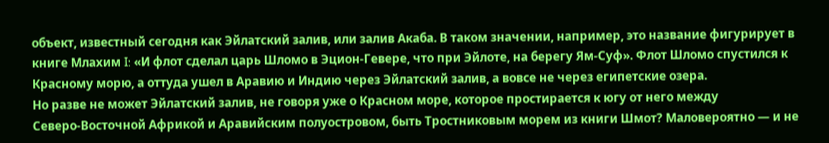объект, известный сегодня как Эйлатский залив, или залив Акаба. В таком значении, например, это название фигурирует в книге Млахим I: «И флот сделал царь Шломо в Эцион‑Гевере, что при Эйлоте, на берегу Ям‑Суф». Флот Шломо спустился к Красному морю, а оттуда ушел в Аравию и Индию через Эйлатский залив, а вовсе не через египетские озера.
Но разве не может Эйлатский залив, не говоря уже о Красном море, которое простирается к югу от него между Северо‑Восточной Африкой и Аравийским полуостровом, быть Тростниковым морем из книги Шмот? Маловероятно — и не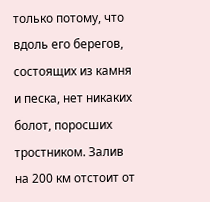только потому, что вдоль его берегов, состоящих из камня и песка, нет никаких болот, поросших тростником. Залив на 200 км отстоит от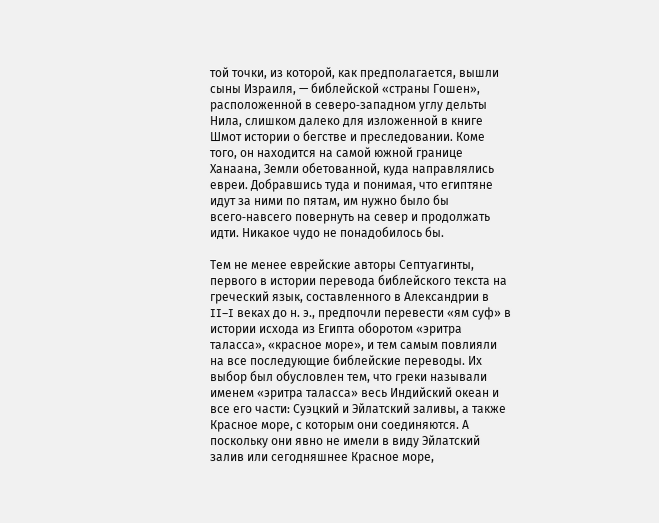той точки, из которой, как предполагается, вышли сыны Израиля, — библейской «страны Гошен», расположенной в северо‑западном углу дельты Нила, слишком далеко для изложенной в книге Шмот истории о бегстве и преследовании. Коме того, он находится на самой южной границе Ханаана, Земли обетованной, куда направлялись евреи. Добравшись туда и понимая, что египтяне идут за ними по пятам, им нужно было бы всего‑навсего повернуть на север и продолжать идти. Никакое чудо не понадобилось бы.

Тем не менее еврейские авторы Септуагинты, первого в истории перевода библейского текста на греческий язык, составленного в Александрии в II–I веках до н. э., предпочли перевести «ям суф» в истории исхода из Египта оборотом «эритра таласса», «красное море», и тем самым повлияли на все последующие библейские переводы. Их выбор был обусловлен тем, что греки называли именем «эритра таласса» весь Индийский океан и все его части: Суэцкий и Эйлатский заливы, а также Красное море, с которым они соединяются. А поскольку они явно не имели в виду Эйлатский залив или сегодняшнее Красное море,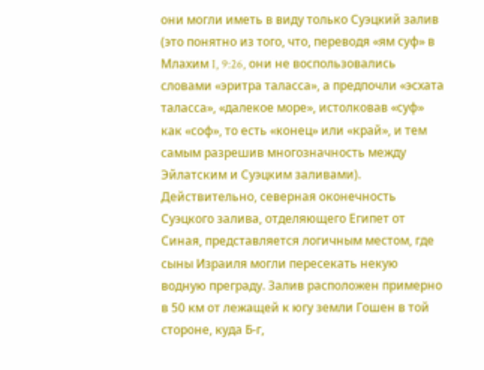они могли иметь в виду только Суэцкий залив (это понятно из того, что, переводя «ям суф» в Млахим I, 9:26, они не воспользовались словами «эритра таласса», а предпочли «эсхата таласса», «далекое море», истолковав «суф» как «соф», то есть «конец» или «край», и тем самым разрешив многозначность между Эйлатским и Суэцким заливами).
Действительно, северная оконечность Суэцкого залива, отделяющего Египет от Синая, представляется логичным местом, где сыны Израиля могли пересекать некую водную преграду. Залив расположен примерно в 50 км от лежащей к югу земли Гошен в той стороне, куда Б‑г,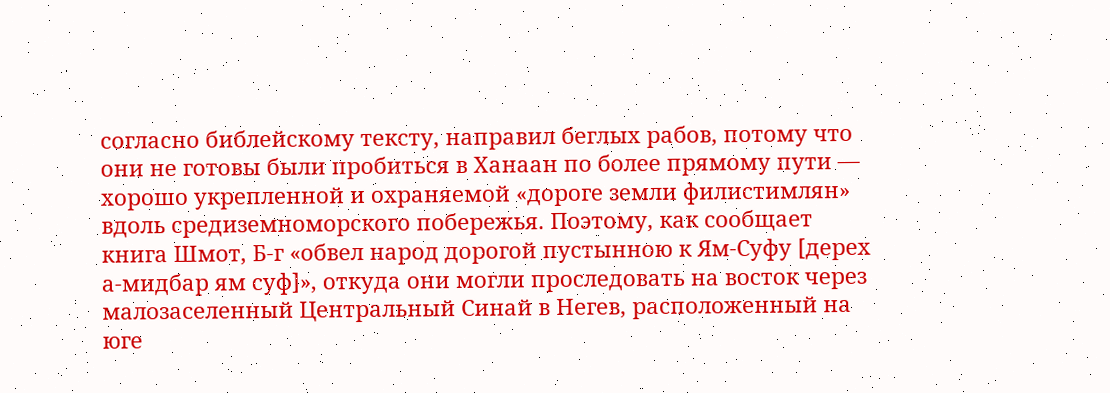согласно библейскому тексту, направил беглых рабов, потому что они не готовы были пробиться в Ханаан по более прямому пути — хорошо укрепленной и охраняемой «дороге земли филистимлян» вдоль средиземноморского побережья. Поэтому, как сообщает книга Шмот, Б‑г «обвел народ дорогой пустынною к Ям‑Суфу [дерех а‑мидбар ям суф]», откуда они могли проследовать на восток через малозаселенный Центральный Синай в Негев, расположенный на юге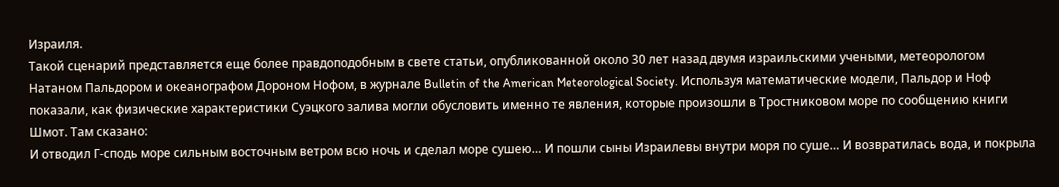Израиля.
Такой сценарий представляется еще более правдоподобным в свете статьи, опубликованной около 30 лет назад двумя израильскими учеными, метеорологом Натаном Пальдором и океанографом Дороном Нофом, в журнале Bulletin of the American Meteorological Society. Используя математические модели, Пальдор и Ноф показали, как физические характеристики Суэцкого залива могли обусловить именно те явления, которые произошли в Тростниковом море по сообщению книги Шмот. Там сказано:
И отводил Г‑сподь море сильным восточным ветром всю ночь и сделал море сушею… И пошли сыны Израилевы внутри моря по суше… И возвратилась вода, и покрыла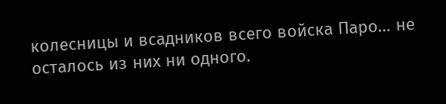колесницы и всадников всего войска Паро… не осталось из них ни одного.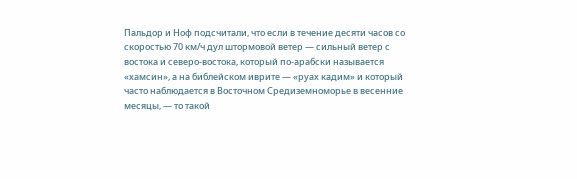Пальдор и Ноф подсчитали, что если в течение десяти часов со скоростью 70 км/ч дул штормовой ветер — сильный ветер с востока и северо‑востока, который по‑арабски называется «хамсин», а на библейском иврите — «руах кадим» и который часто наблюдается в Восточном Средиземноморье в весенние месяцы, — то такой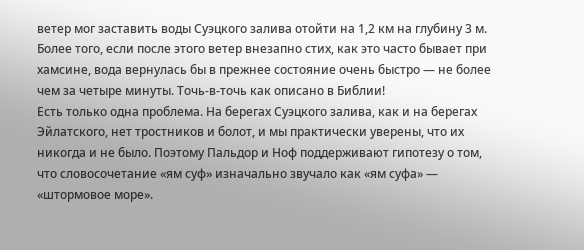ветер мог заставить воды Суэцкого залива отойти на 1,2 км на глубину 3 м. Более того, если после этого ветер внезапно стих, как это часто бывает при хамсине, вода вернулась бы в прежнее состояние очень быстро — не более чем за четыре минуты. Точь‑в‑точь как описано в Библии!
Есть только одна проблема. На берегах Суэцкого залива, как и на берегах Эйлатского, нет тростников и болот, и мы практически уверены, что их никогда и не было. Поэтому Пальдор и Ноф поддерживают гипотезу о том, что словосочетание «ям суф» изначально звучало как «ям суфа» — «штормовое море».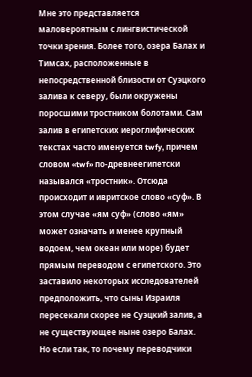Мне это представляется маловероятным с лингвистической точки зрения. Более того, озера Балах и Тимсах, расположенные в непосредственной близости от Суэцкого залива к северу, были окружены поросшими тростником болотами. Сам залив в египетских иероглифических текстах часто именуется twfy, причем словом «twf» по‑древнеегипетски назывался «тростник». Отсюда происходит и ивритское слово «суф». В этом случае «ям суф» (слово «ям» может означать и менее крупный водоем, чем океан или море) будет прямым переводом с египетского. Это заставило некоторых исследователей предположить, что сыны Израиля пересекали скорее не Суэцкий залив, а не существующее ныне озеро Балах.
Но если так, то почему переводчики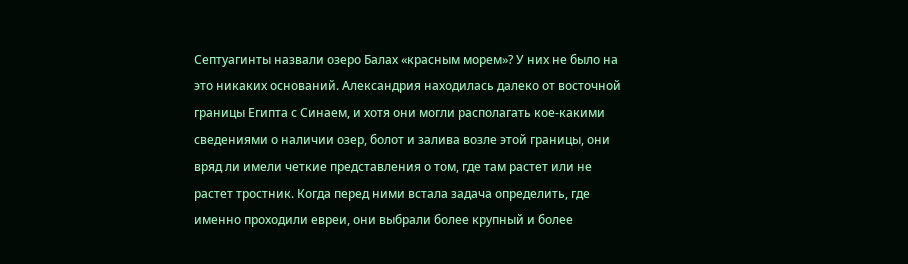Септуагинты назвали озеро Балах «красным морем»? У них не было на это никаких оснований. Александрия находилась далеко от восточной границы Египта с Синаем, и хотя они могли располагать кое‑какими сведениями о наличии озер, болот и залива возле этой границы, они вряд ли имели четкие представления о том, где там растет или не растет тростник. Когда перед ними встала задача определить, где именно проходили евреи, они выбрали более крупный и более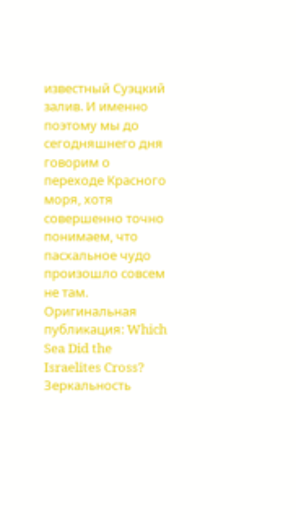известный Суэцкий залив. И именно поэтому мы до сегодняшнего дня говорим о переходе Красного моря, хотя совершенно точно понимаем, что пасхальное чудо произошло совсем не там.
Оригинальная публикация: Which Sea Did the Israelites Cross?
Зеркальность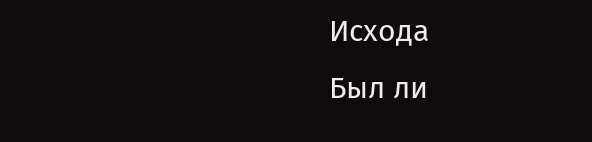Исхода
Был ли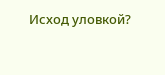Исход уловкой?